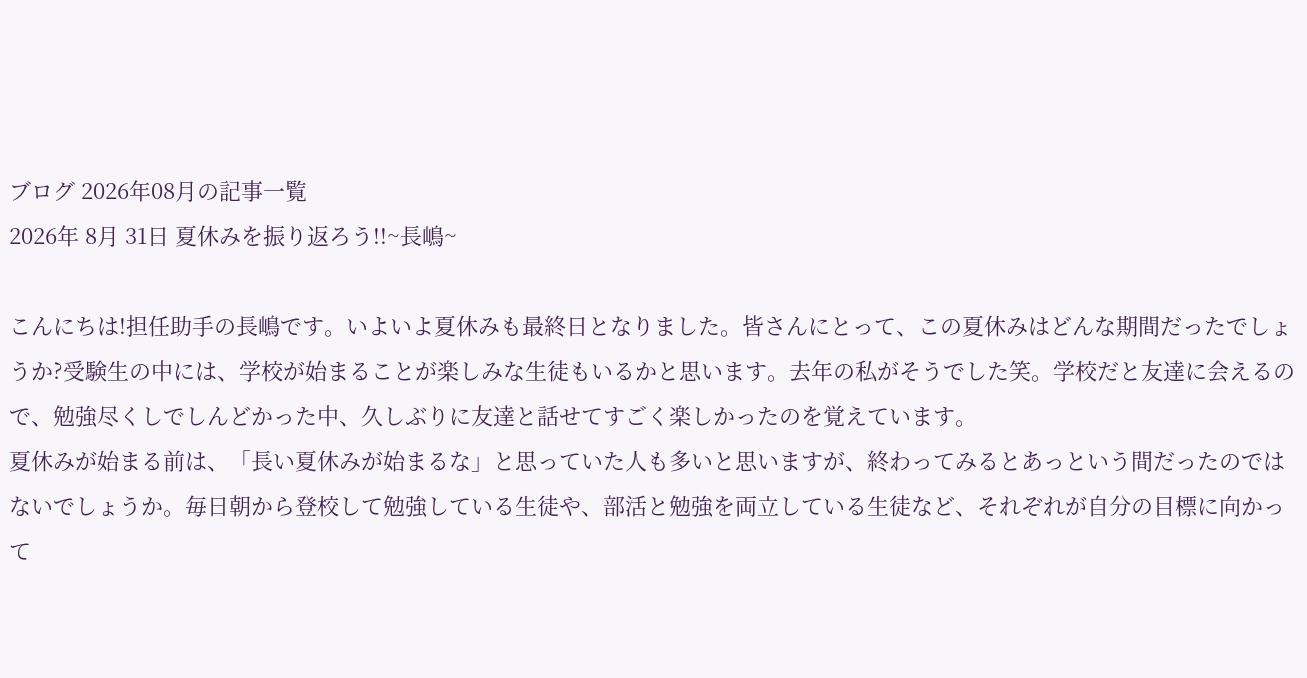ブログ 2026年08月の記事一覧
2026年 8月 31日 夏休みを振り返ろう!!~長嶋~

こんにちは!担任助手の長嶋です。いよいよ夏休みも最終日となりました。皆さんにとって、この夏休みはどんな期間だったでしょうか?受験生の中には、学校が始まることが楽しみな生徒もいるかと思います。去年の私がそうでした笑。学校だと友達に会えるので、勉強尽くしでしんどかった中、久しぶりに友達と話せてすごく楽しかったのを覚えています。
夏休みが始まる前は、「長い夏休みが始まるな」と思っていた人も多いと思いますが、終わってみるとあっという間だったのではないでしょうか。毎日朝から登校して勉強している生徒や、部活と勉強を両立している生徒など、それぞれが自分の目標に向かって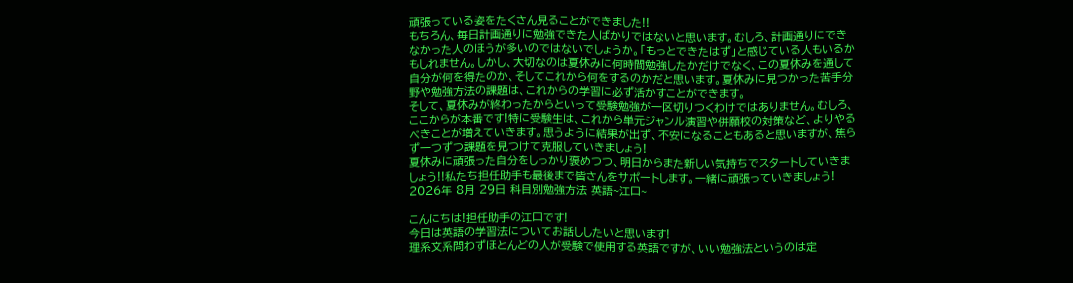頑張っている姿をたくさん見ることができました!!
もちろん、毎日計画通りに勉強できた人ばかりではないと思います。むしろ、計画通りにできなかった人のほうが多いのではないでしょうか。「もっとできたはず」と感じている人もいるかもしれません。しかし、大切なのは夏休みに何時間勉強したかだけでなく、この夏休みを通して自分が何を得たのか、そしてこれから何をするのかだと思います。夏休みに見つかった苦手分野や勉強方法の課題は、これからの学習に必ず活かすことができます。
そして、夏休みが終わったからといって受験勉強が一区切りつくわけではありません。むしろ、ここからが本番です!特に受験生は、これから単元ジャンル演習や併願校の対策など、よりやるべきことが増えていきます。思うように結果が出ず、不安になることもあると思いますが、焦らず一つずつ課題を見つけて克服していきましょう!
夏休みに頑張った自分をしっかり褒めつつ、明日からまた新しい気持ちでスタートしていきましょう!!私たち担任助手も最後まで皆さんをサポートします。一緒に頑張っていきましょう!
2026年 8月 29日 科目別勉強方法 英語~江口~

こんにちは!担任助手の江口です!
今日は英語の学習法についてお話ししたいと思います!
理系文系問わずほとんどの人が受験で使用する英語ですが、いい勉強法というのは定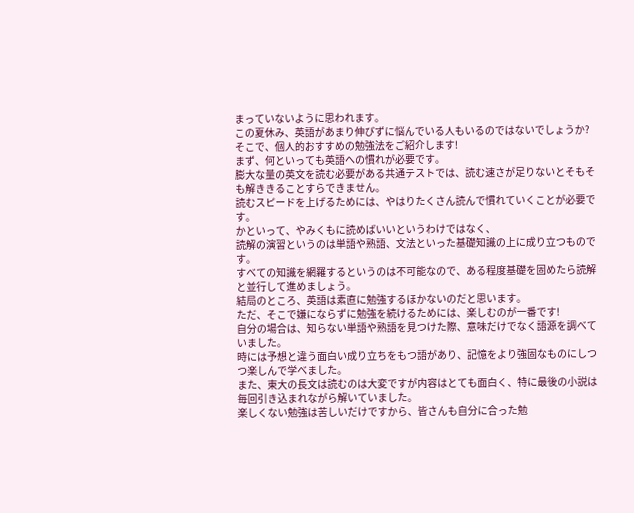まっていないように思われます。
この夏休み、英語があまり伸びずに悩んでいる人もいるのではないでしょうか?
そこで、個人的おすすめの勉強法をご紹介します!
まず、何といっても英語への慣れが必要です。
膨大な量の英文を読む必要がある共通テストでは、読む速さが足りないとそもそも解ききることすらできません。
読むスピードを上げるためには、やはりたくさん読んで慣れていくことが必要です。
かといって、やみくもに読めばいいというわけではなく、
読解の演習というのは単語や熟語、文法といった基礎知識の上に成り立つものです。
すべての知識を網羅するというのは不可能なので、ある程度基礎を固めたら読解と並行して進めましょう。
結局のところ、英語は素直に勉強するほかないのだと思います。
ただ、そこで嫌にならずに勉強を続けるためには、楽しむのが一番です!
自分の場合は、知らない単語や熟語を見つけた際、意味だけでなく語源を調べていました。
時には予想と違う面白い成り立ちをもつ語があり、記憶をより強固なものにしつつ楽しんで学べました。
また、東大の長文は読むのは大変ですが内容はとても面白く、特に最後の小説は毎回引き込まれながら解いていました。
楽しくない勉強は苦しいだけですから、皆さんも自分に合った勉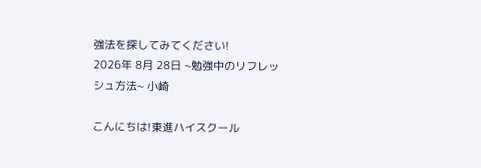強法を探してみてください!
2026年 8月 28日 ~勉強中のリフレッシュ方法~ 小崎

こんにちは!東進ハイスクール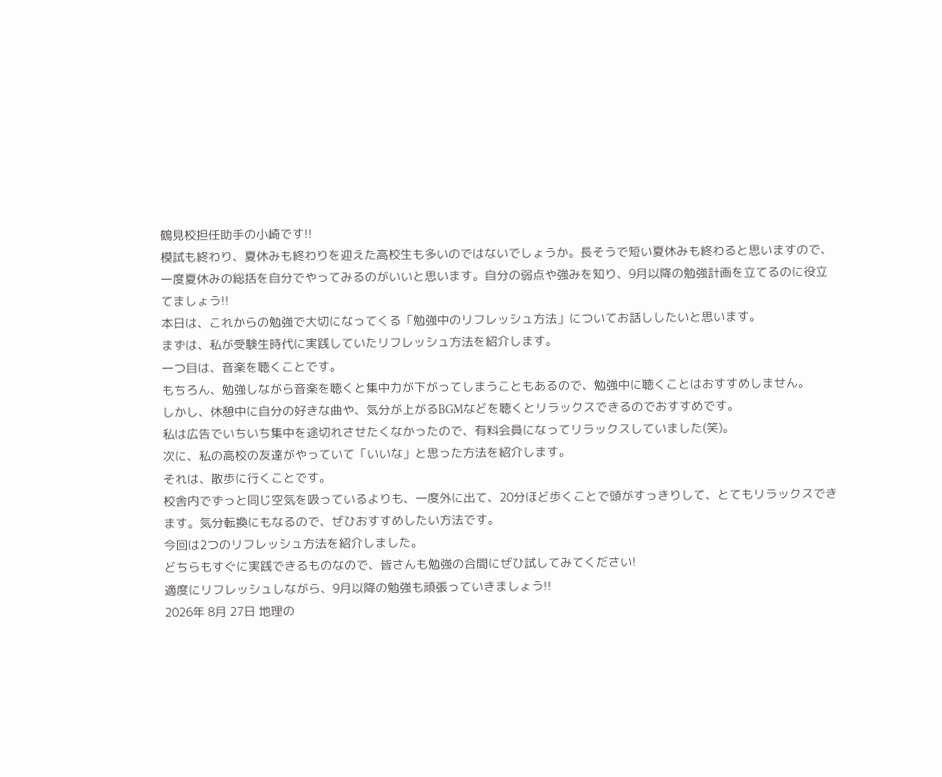鶴見校担任助手の小崎です!!
模試も終わり、夏休みも終わりを迎えた高校生も多いのではないでしょうか。長そうで短い夏休みも終わると思いますので、一度夏休みの総括を自分でやってみるのがいいと思います。自分の弱点や強みを知り、9月以降の勉強計画を立てるのに役立てましょう!!
本日は、これからの勉強で大切になってくる「勉強中のリフレッシュ方法」についてお話ししたいと思います。
まずは、私が受験生時代に実践していたリフレッシュ方法を紹介します。
一つ目は、音楽を聴くことです。
もちろん、勉強しながら音楽を聴くと集中力が下がってしまうこともあるので、勉強中に聴くことはおすすめしません。
しかし、休憩中に自分の好きな曲や、気分が上がるBGMなどを聴くとリラックスできるのでおすすめです。
私は広告でいちいち集中を途切れさせたくなかったので、有料会員になってリラックスしていました(笑)。
次に、私の高校の友達がやっていて「いいな」と思った方法を紹介します。
それは、散歩に行くことです。
校舎内でずっと同じ空気を吸っているよりも、一度外に出て、20分ほど歩くことで頭がすっきりして、とてもリラックスできます。気分転換にもなるので、ぜひおすすめしたい方法です。
今回は2つのリフレッシュ方法を紹介しました。
どちらもすぐに実践できるものなので、皆さんも勉強の合間にぜひ試してみてください!
適度にリフレッシュしながら、9月以降の勉強も頑張っていきましょう!!
2026年 8月 27日 地理の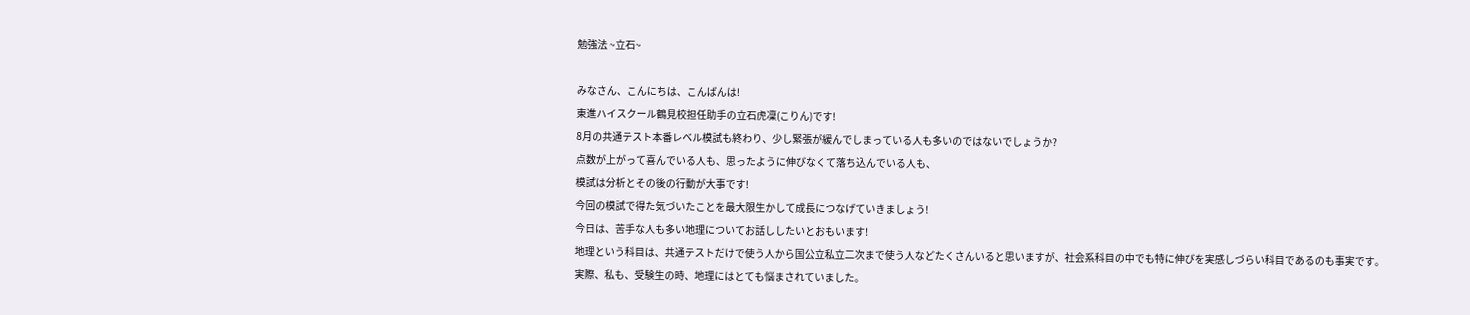勉強法 ~立石~

みなさん、こんにちは、こんばんは!
東進ハイスクール鶴見校担任助手の立石虎凜(こりん)です!
8月の共通テスト本番レベル模試も終わり、少し緊張が緩んでしまっている人も多いのではないでしょうか?
点数が上がって喜んでいる人も、思ったように伸びなくて落ち込んでいる人も、
模試は分析とその後の行動が大事です!
今回の模試で得た気づいたことを最大限生かして成長につなげていきましょう!
今日は、苦手な人も多い地理についてお話ししたいとおもいます!
地理という科目は、共通テストだけで使う人から国公立私立二次まで使う人などたくさんいると思いますが、社会系科目の中でも特に伸びを実感しづらい科目であるのも事実です。
実際、私も、受験生の時、地理にはとても悩まされていました。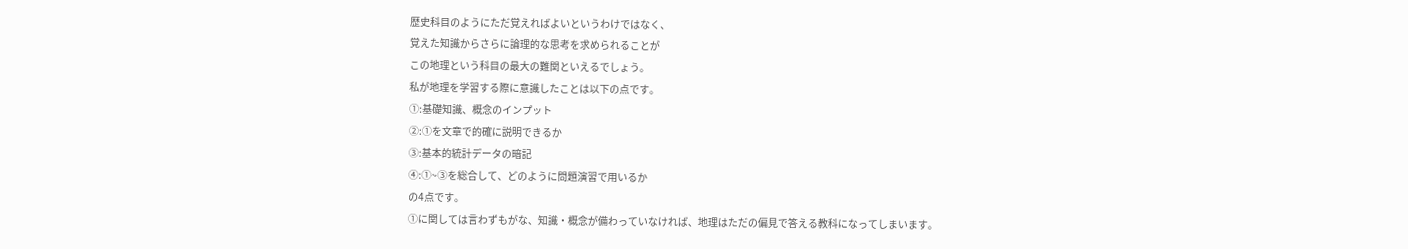歴史科目のようにただ覚えればよいというわけではなく、
覚えた知識からさらに論理的な思考を求められることが
この地理という科目の最大の難関といえるでしょう。
私が地理を学習する際に意識したことは以下の点です。
①:基礎知識、概念のインプット
②:①を文章で的確に説明できるか
③:基本的統計データの暗記
④:①~③を総合して、どのように問題演習で用いるか
の4点です。
①に関しては言わずもがな、知識・概念が備わっていなければ、地理はただの偏見で答える教科になってしまいます。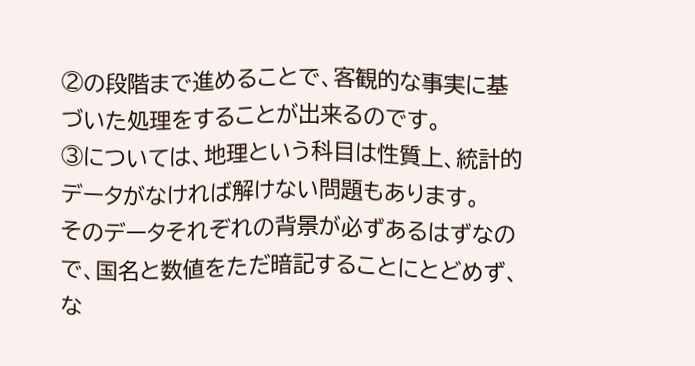②の段階まで進めることで、客観的な事実に基づいた処理をすることが出来るのです。
③については、地理という科目は性質上、統計的データがなければ解けない問題もあります。
そのデータそれぞれの背景が必ずあるはずなので、国名と数値をただ暗記することにとどめず、な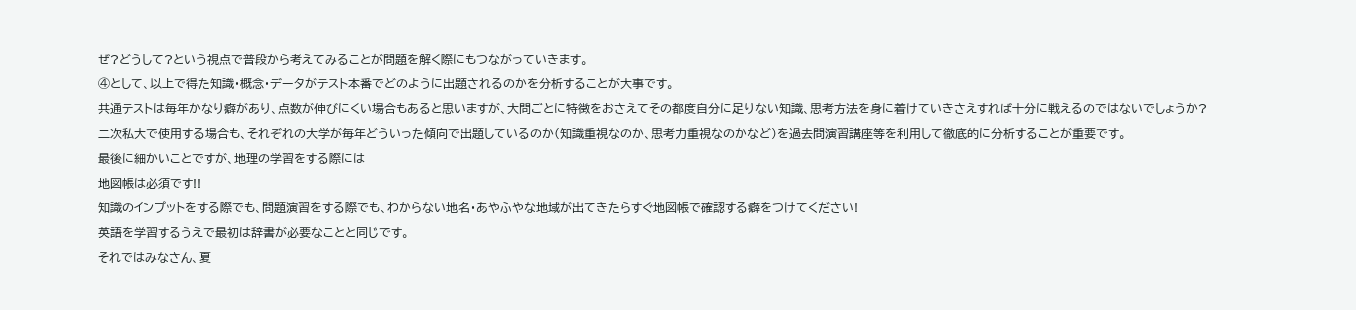ぜ?どうして?という視点で普段から考えてみることが問題を解く際にもつながっていきます。
④として、以上で得た知識・概念・データがテスト本番でどのように出題されるのかを分析することが大事です。
共通テストは毎年かなり癖があり、点数が伸びにくい場合もあると思いますが、大問ごとに特徴をおさえてその都度自分に足りない知識、思考方法を身に着けていきさえすれば十分に戦えるのではないでしょうか?
二次私大で使用する場合も、それぞれの大学が毎年どういった傾向で出題しているのか(知識重視なのか、思考力重視なのかなど)を過去問演習講座等を利用して徹底的に分析することが重要です。
最後に細かいことですが、地理の学習をする際には
地図帳は必須です!!
知識のインプットをする際でも、問題演習をする際でも、わからない地名・あやふやな地域が出てきたらすぐ地図帳で確認する癖をつけてください!
英語を学習するうえで最初は辞書が必要なことと同じです。
それではみなさん、夏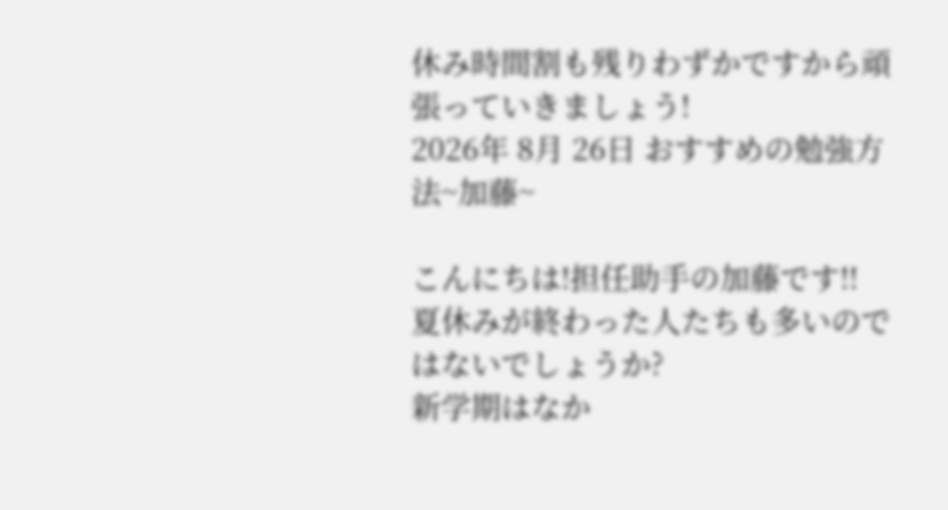休み時間割も残りわずかですから頑張っていきましょう!
2026年 8月 26日 おすすめの勉強方法~加藤~

こんにちは!担任助手の加藤です!!
夏休みが終わった人たちも多いのではないでしょうか?
新学期はなか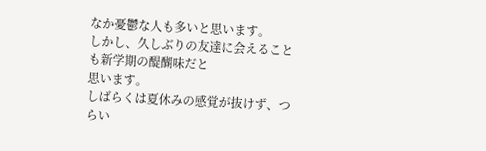なか憂鬱な人も多いと思います。
しかし、久しぶりの友達に会えることも新学期の醍醐味だと
思います。
しばらくは夏休みの感覚が抜けず、つらい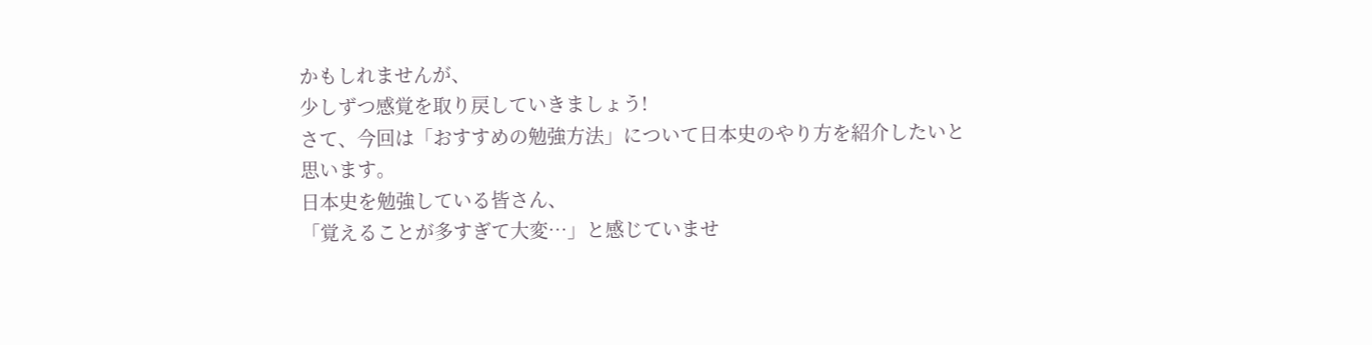かもしれませんが、
少しずつ感覚を取り戻していきましょう!
さて、今回は「おすすめの勉強方法」について日本史のやり方を紹介したいと
思います。
日本史を勉強している皆さん、
「覚えることが多すぎて大変…」と感じていませ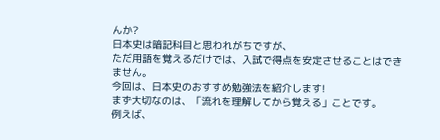んか?
日本史は暗記科目と思われがちですが、
ただ用語を覚えるだけでは、入試で得点を安定させることはできません。
今回は、日本史のおすすめ勉強法を紹介します!
まず大切なのは、「流れを理解してから覚える」ことです。
例えば、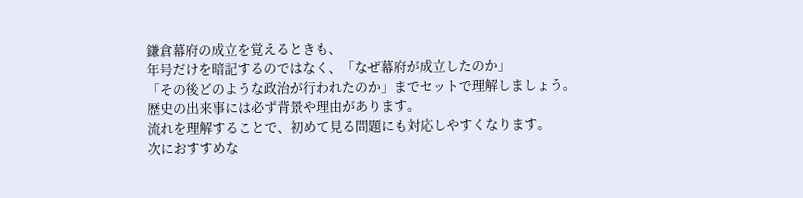鎌倉幕府の成立を覚えるときも、
年号だけを暗記するのではなく、「なぜ幕府が成立したのか」
「その後どのような政治が行われたのか」までセットで理解しましょう。
歴史の出来事には必ず背景や理由があります。
流れを理解することで、初めて見る問題にも対応しやすくなります。
次におすすめな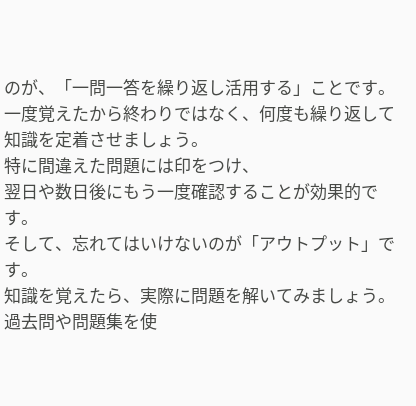のが、「一問一答を繰り返し活用する」ことです。
一度覚えたから終わりではなく、何度も繰り返して知識を定着させましょう。
特に間違えた問題には印をつけ、
翌日や数日後にもう一度確認することが効果的です。
そして、忘れてはいけないのが「アウトプット」です。
知識を覚えたら、実際に問題を解いてみましょう。
過去問や問題集を使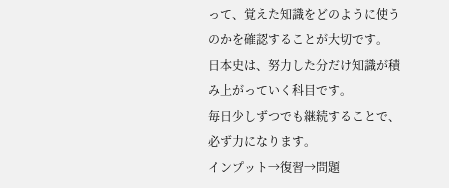って、覚えた知識をどのように使うのかを確認することが大切です。
日本史は、努力した分だけ知識が積み上がっていく科目です。
毎日少しずつでも継続することで、必ず力になります。
インプット→復習→問題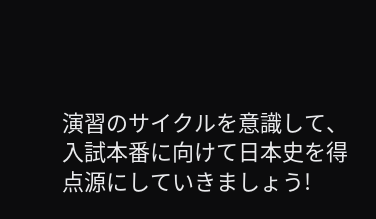演習のサイクルを意識して、
入試本番に向けて日本史を得点源にしていきましょう!